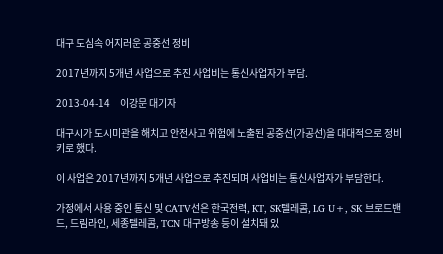대구 도심속 어지러운 공중선 정비

2017년까지 5개년 사업으로 추진 사업비는 통신사업자가 부담.

2013-04-14     이강문 대기자

대구시가 도시미관을 해치고 안전사고 위험에 노출된 공중선(가공선)을 대대적으로 정비키로 했다.

이 사업은 2017년까지 5개년 사업으로 추진되며 사업비는 통신사업자가 부담한다.

가정에서 사용 중인 통신 및 CATV선은 한국전력, KT, SK텔레콤, LG U+, SK 브로드밴드, 드림라인, 세종텔레콤, TCN 대구방송 등이 설치돼 있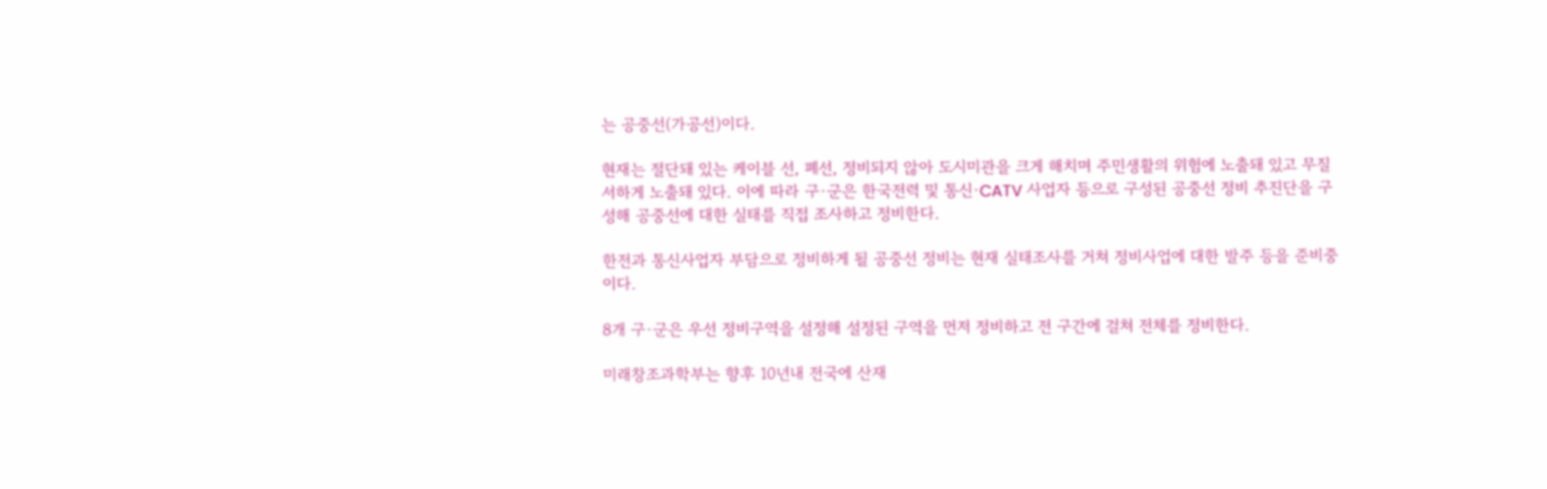는 공중선(가공선)이다.

현재는 절단돼 있는 케이블 선, 폐선, 정비되지 않아 도시미관을 크게 해치며 주민생활의 위험에 노출돼 있고 무질서하게 노출돼 있다. 이에 따라 구·군은 한국전력 및 통신·CATV 사업자 등으로 구성된 공중선 정비 추진단을 구성해 공중선에 대한 실태를 직접 조사하고 정비한다.

한전과 통신사업자 부담으로 정비하게 될 공중선 정비는 현재 실태조사를 거쳐 정비사업에 대한 발주 등을 준비중이다.

8개 구·군은 우선 정비구역을 설정해 설정된 구역을 먼저 정비하고 전 구간에 걸쳐 전체를 정비한다.

미래창조과학부는 향후 10년내 전국에 산재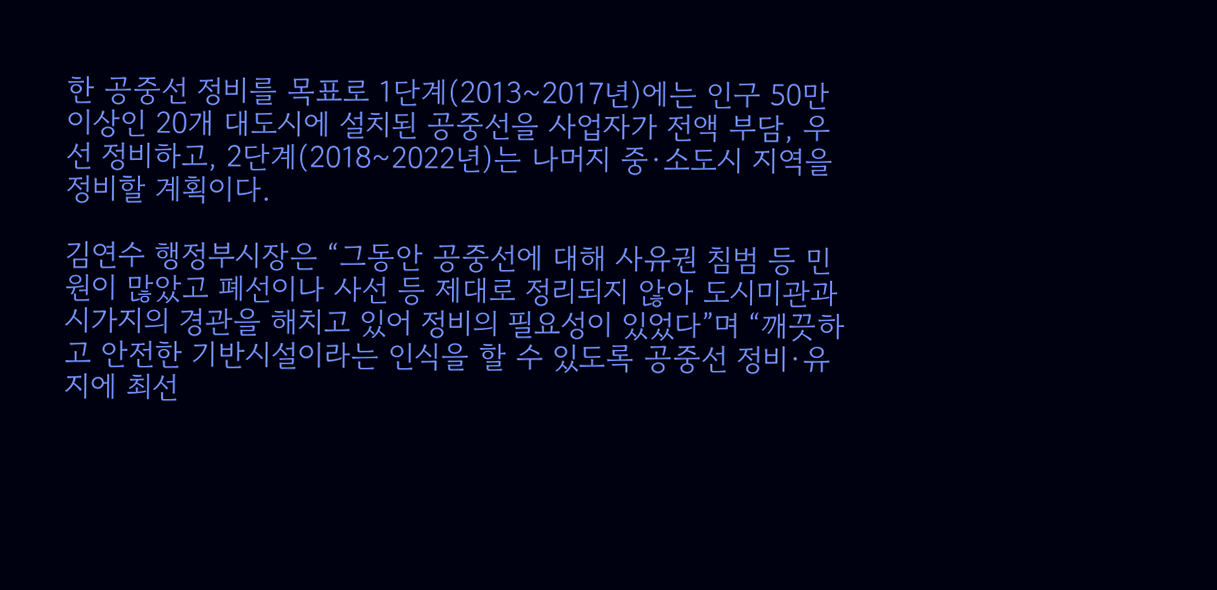한 공중선 정비를 목표로 1단계(2013~2017년)에는 인구 50만 이상인 20개 대도시에 설치된 공중선을 사업자가 전액 부담, 우선 정비하고, 2단계(2018~2022년)는 나머지 중·소도시 지역을 정비할 계획이다.

김연수 행정부시장은 “그동안 공중선에 대해 사유권 침범 등 민원이 많았고 폐선이나 사선 등 제대로 정리되지 않아 도시미관과 시가지의 경관을 해치고 있어 정비의 필요성이 있었다”며 “깨끗하고 안전한 기반시설이라는 인식을 할 수 있도록 공중선 정비·유지에 최선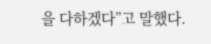을 다하겠다”고 말했다.